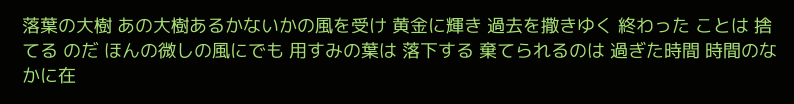落葉の大樹 あの大樹あるかないかの風を受け 黄金に輝き 過去を撒きゆく 終わった ことは 捨てる のだ ほんの微しの風にでも 用すみの葉は 落下する 棄てられるのは 過ぎた時間 時間のなかに在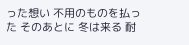った想い 不用のものを払った そのあとに 冬は来る 耐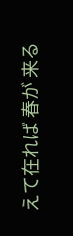えて在れば 春が 来る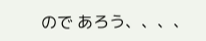ので あろう、、、、